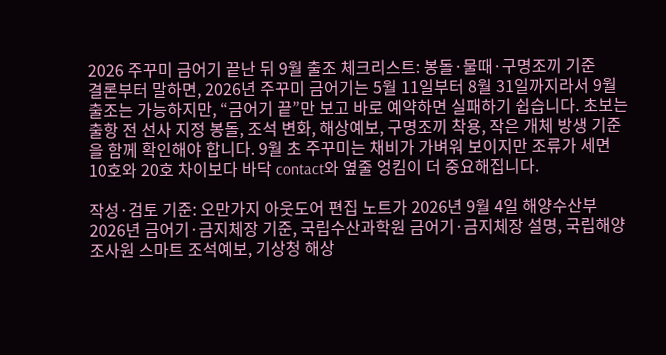2026 주꾸미 금어기 끝난 뒤 9월 출조 체크리스트: 봉돌·물때·구명조끼 기준
결론부터 말하면, 2026년 주꾸미 금어기는 5월 11일부터 8월 31일까지라서 9월 출조는 가능하지만, “금어기 끝”만 보고 바로 예약하면 실패하기 쉽습니다. 초보는 출항 전 선사 지정 봉돌, 조석 변화, 해상예보, 구명조끼 착용, 작은 개체 방생 기준을 함께 확인해야 합니다. 9월 초 주꾸미는 채비가 가벼워 보이지만 조류가 세면 10호와 20호 차이보다 바닥 contact와 옆줄 엉킴이 더 중요해집니다.

작성·검토 기준: 오만가지 아웃도어 편집 노트가 2026년 9월 4일 해양수산부 2026년 금어기·금지체장 기준, 국립수산과학원 금어기·금지체장 설명, 국립해양조사원 스마트 조석예보, 기상청 해상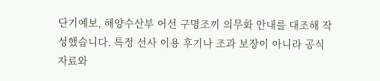단기예보, 해양수산부 어선 구명조끼 의무화 안내를 대조해 작성했습니다. 특정 선사 이용 후기나 조과 보장이 아니라 공식 자료와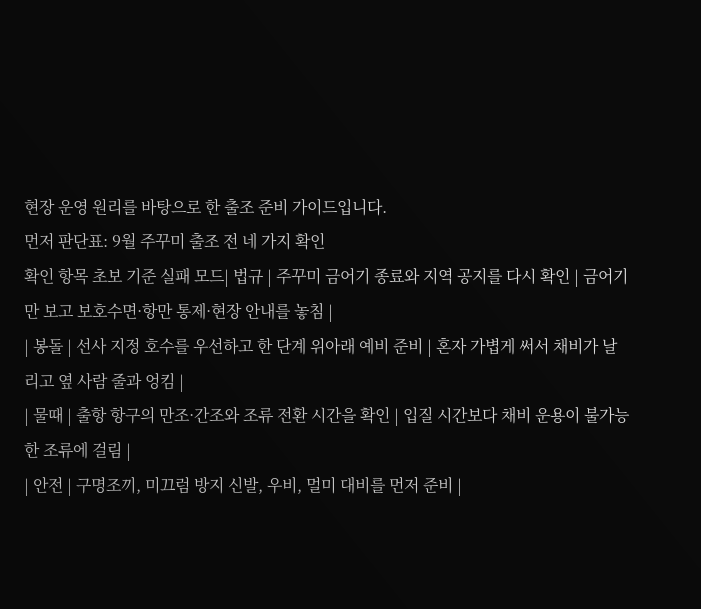현장 운영 원리를 바탕으로 한 출조 준비 가이드입니다.
먼저 판단표: 9월 주꾸미 출조 전 네 가지 확인
확인 항목 초보 기준 실패 모드| 법규 | 주꾸미 금어기 종료와 지역 공지를 다시 확인 | 금어기만 보고 보호수면·항만 통제·현장 안내를 놓침 |
| 봉돌 | 선사 지정 호수를 우선하고 한 단계 위아래 예비 준비 | 혼자 가볍게 써서 채비가 날리고 옆 사람 줄과 엉킴 |
| 물때 | 출항 항구의 만조·간조와 조류 전환 시간을 확인 | 입질 시간보다 채비 운용이 불가능한 조류에 걸림 |
| 안전 | 구명조끼, 미끄럼 방지 신발, 우비, 멀미 대비를 먼저 준비 |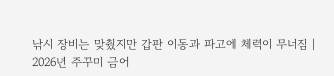낚시 장비는 맞췄지만 갑판 이동과 파고에 체력이 무너짐 |
2026년 주꾸미 금어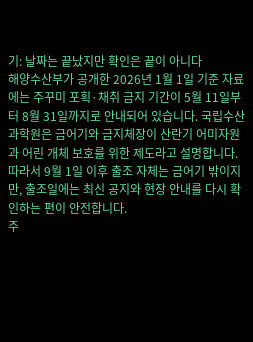기: 날짜는 끝났지만 확인은 끝이 아니다
해양수산부가 공개한 2026년 1월 1일 기준 자료에는 주꾸미 포획·채취 금지 기간이 5월 11일부터 8월 31일까지로 안내되어 있습니다. 국립수산과학원은 금어기와 금지체장이 산란기 어미자원과 어린 개체 보호를 위한 제도라고 설명합니다. 따라서 9월 1일 이후 출조 자체는 금어기 밖이지만, 출조일에는 최신 공지와 현장 안내를 다시 확인하는 편이 안전합니다.
주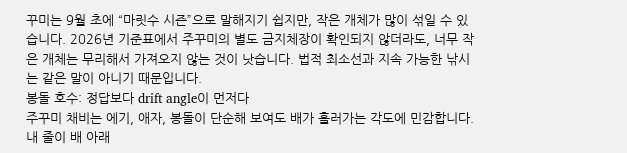꾸미는 9월 초에 “마릿수 시즌”으로 말해지기 쉽지만, 작은 개체가 많이 섞일 수 있습니다. 2026년 기준표에서 주꾸미의 별도 금지체장이 확인되지 않더라도, 너무 작은 개체는 무리해서 가져오지 않는 것이 낫습니다. 법적 최소선과 지속 가능한 낚시는 같은 말이 아니기 때문입니다.
봉돌 호수: 정답보다 drift angle이 먼저다
주꾸미 채비는 에기, 애자, 봉돌이 단순해 보여도 배가 흘러가는 각도에 민감합니다. 내 줄이 배 아래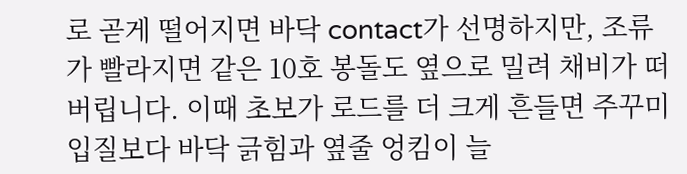로 곧게 떨어지면 바닥 contact가 선명하지만, 조류가 빨라지면 같은 10호 봉돌도 옆으로 밀려 채비가 떠 버립니다. 이때 초보가 로드를 더 크게 흔들면 주꾸미 입질보다 바닥 긁힘과 옆줄 엉킴이 늘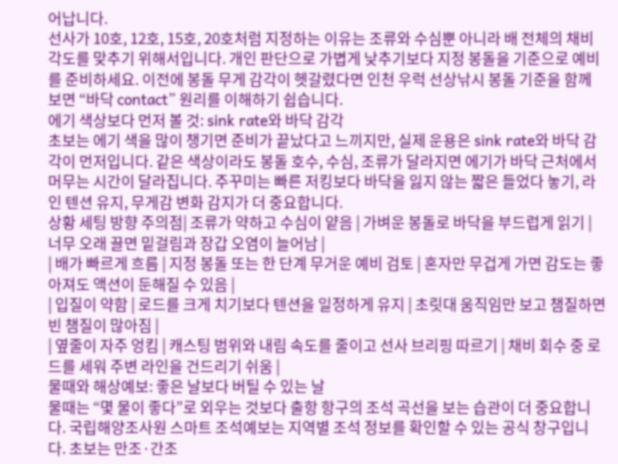어납니다.
선사가 10호, 12호, 15호, 20호처럼 지정하는 이유는 조류와 수심뿐 아니라 배 전체의 채비 각도를 맞추기 위해서입니다. 개인 판단으로 가볍게 낮추기보다 지정 봉돌을 기준으로 예비를 준비하세요. 이전에 봉돌 무게 감각이 헷갈렸다면 인천 우럭 선상낚시 봉돌 기준을 함께 보면 “바닥 contact” 원리를 이해하기 쉽습니다.
에기 색상보다 먼저 볼 것: sink rate와 바닥 감각
초보는 에기 색을 많이 챙기면 준비가 끝났다고 느끼지만, 실제 운용은 sink rate와 바닥 감각이 먼저입니다. 같은 색상이라도 봉돌 호수, 수심, 조류가 달라지면 에기가 바닥 근처에서 머무는 시간이 달라집니다. 주꾸미는 빠른 저킹보다 바닥을 잃지 않는 짧은 들었다 놓기, 라인 텐션 유지, 무게감 변화 감지가 더 중요합니다.
상황 세팅 방향 주의점| 조류가 약하고 수심이 얕음 | 가벼운 봉돌로 바닥을 부드럽게 읽기 | 너무 오래 끌면 밑걸림과 장갑 오염이 늘어남 |
| 배가 빠르게 흐름 | 지정 봉돌 또는 한 단계 무거운 예비 검토 | 혼자만 무겁게 가면 감도는 좋아져도 액션이 둔해질 수 있음 |
| 입질이 약함 | 로드를 크게 치기보다 텐션을 일정하게 유지 | 초릿대 움직임만 보고 챔질하면 빈 챔질이 많아짐 |
| 옆줄이 자주 엉킴 | 캐스팅 범위와 내림 속도를 줄이고 선사 브리핑 따르기 | 채비 회수 중 로드를 세워 주변 라인을 건드리기 쉬움 |
물때와 해상예보: 좋은 날보다 버틸 수 있는 날
물때는 “몇 물이 좋다”로 외우는 것보다 출항 항구의 조석 곡선을 보는 습관이 더 중요합니다. 국립해양조사원 스마트 조석예보는 지역별 조석 정보를 확인할 수 있는 공식 창구입니다. 초보는 만조·간조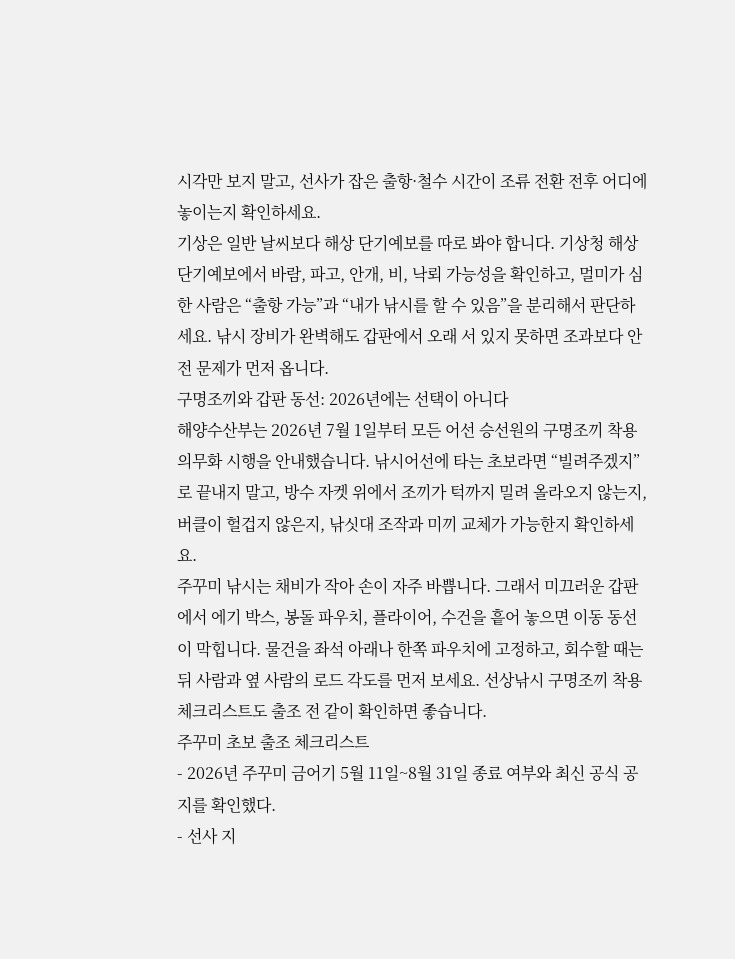시각만 보지 말고, 선사가 잡은 출항·철수 시간이 조류 전환 전후 어디에 놓이는지 확인하세요.
기상은 일반 날씨보다 해상 단기예보를 따로 봐야 합니다. 기상청 해상 단기예보에서 바람, 파고, 안개, 비, 낙뢰 가능성을 확인하고, 멀미가 심한 사람은 “출항 가능”과 “내가 낚시를 할 수 있음”을 분리해서 판단하세요. 낚시 장비가 완벽해도 갑판에서 오래 서 있지 못하면 조과보다 안전 문제가 먼저 옵니다.
구명조끼와 갑판 동선: 2026년에는 선택이 아니다
해양수산부는 2026년 7월 1일부터 모든 어선 승선원의 구명조끼 착용 의무화 시행을 안내했습니다. 낚시어선에 타는 초보라면 “빌려주겠지”로 끝내지 말고, 방수 자켓 위에서 조끼가 턱까지 밀려 올라오지 않는지, 버클이 헐겁지 않은지, 낚싯대 조작과 미끼 교체가 가능한지 확인하세요.
주꾸미 낚시는 채비가 작아 손이 자주 바쁩니다. 그래서 미끄러운 갑판에서 에기 박스, 봉돌 파우치, 플라이어, 수건을 흩어 놓으면 이동 동선이 막힙니다. 물건을 좌석 아래나 한쪽 파우치에 고정하고, 회수할 때는 뒤 사람과 옆 사람의 로드 각도를 먼저 보세요. 선상낚시 구명조끼 착용 체크리스트도 출조 전 같이 확인하면 좋습니다.
주꾸미 초보 출조 체크리스트
- 2026년 주꾸미 금어기 5월 11일~8월 31일 종료 여부와 최신 공식 공지를 확인했다.
- 선사 지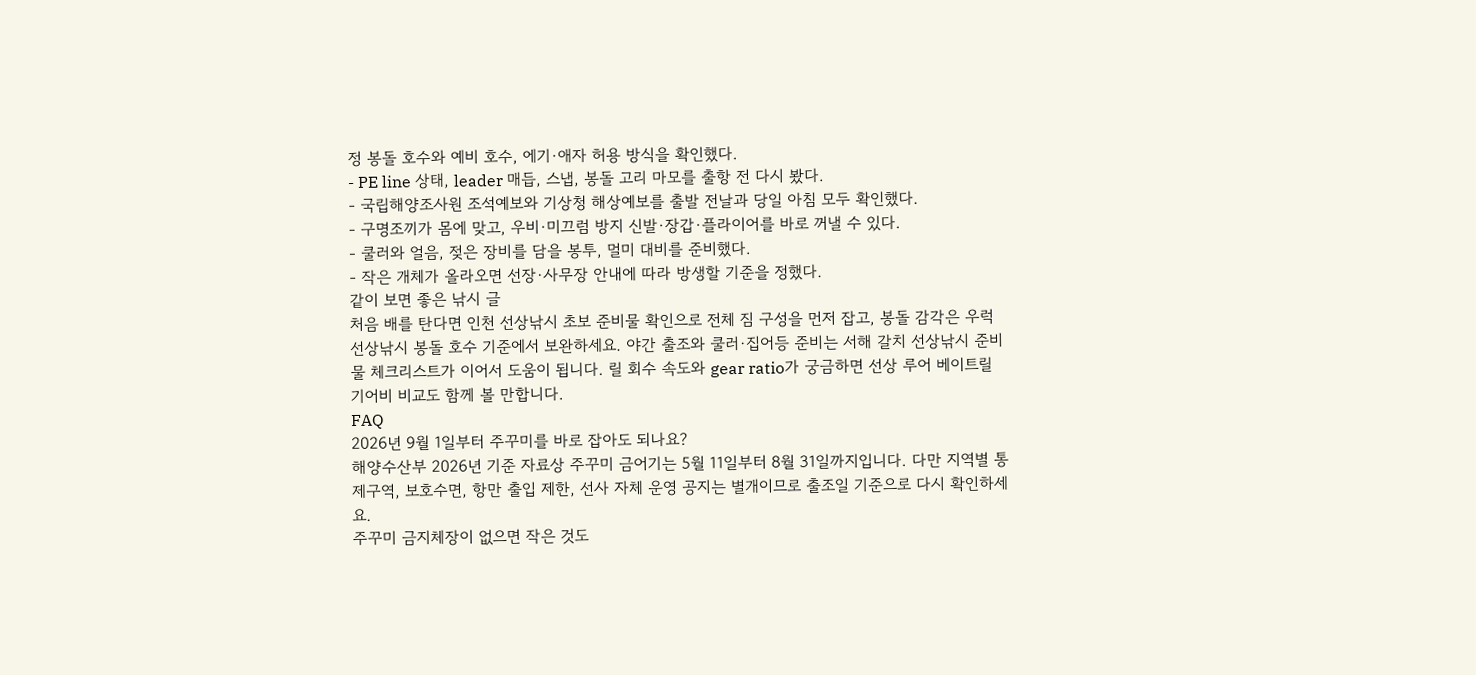정 봉돌 호수와 예비 호수, 에기·애자 허용 방식을 확인했다.
- PE line 상태, leader 매듭, 스냅, 봉돌 고리 마모를 출항 전 다시 봤다.
- 국립해양조사원 조석예보와 기상청 해상예보를 출발 전날과 당일 아침 모두 확인했다.
- 구명조끼가 몸에 맞고, 우비·미끄럼 방지 신발·장갑·플라이어를 바로 꺼낼 수 있다.
- 쿨러와 얼음, 젖은 장비를 담을 봉투, 멀미 대비를 준비했다.
- 작은 개체가 올라오면 선장·사무장 안내에 따라 방생할 기준을 정했다.
같이 보면 좋은 낚시 글
처음 배를 탄다면 인천 선상낚시 초보 준비물 확인으로 전체 짐 구성을 먼저 잡고, 봉돌 감각은 우럭 선상낚시 봉돌 호수 기준에서 보완하세요. 야간 출조와 쿨러·집어등 준비는 서해 갈치 선상낚시 준비물 체크리스트가 이어서 도움이 됩니다. 릴 회수 속도와 gear ratio가 궁금하면 선상 루어 베이트릴 기어비 비교도 함께 볼 만합니다.
FAQ
2026년 9월 1일부터 주꾸미를 바로 잡아도 되나요?
해양수산부 2026년 기준 자료상 주꾸미 금어기는 5월 11일부터 8월 31일까지입니다. 다만 지역별 통제구역, 보호수면, 항만 출입 제한, 선사 자체 운영 공지는 별개이므로 출조일 기준으로 다시 확인하세요.
주꾸미 금지체장이 없으면 작은 것도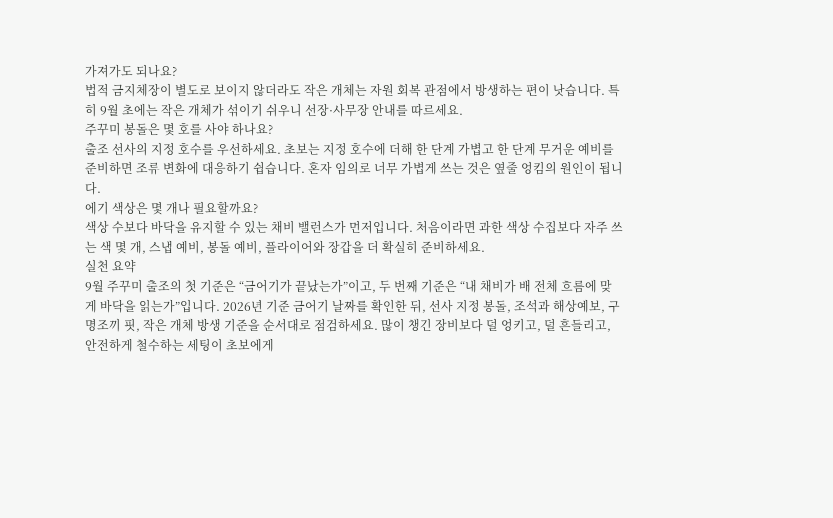가져가도 되나요?
법적 금지체장이 별도로 보이지 않더라도 작은 개체는 자원 회복 관점에서 방생하는 편이 낫습니다. 특히 9월 초에는 작은 개체가 섞이기 쉬우니 선장·사무장 안내를 따르세요.
주꾸미 봉돌은 몇 호를 사야 하나요?
출조 선사의 지정 호수를 우선하세요. 초보는 지정 호수에 더해 한 단계 가볍고 한 단계 무거운 예비를 준비하면 조류 변화에 대응하기 쉽습니다. 혼자 임의로 너무 가볍게 쓰는 것은 옆줄 엉킴의 원인이 됩니다.
에기 색상은 몇 개나 필요할까요?
색상 수보다 바닥을 유지할 수 있는 채비 밸런스가 먼저입니다. 처음이라면 과한 색상 수집보다 자주 쓰는 색 몇 개, 스냅 예비, 봉돌 예비, 플라이어와 장갑을 더 확실히 준비하세요.
실천 요약
9월 주꾸미 출조의 첫 기준은 “금어기가 끝났는가”이고, 두 번째 기준은 “내 채비가 배 전체 흐름에 맞게 바닥을 읽는가”입니다. 2026년 기준 금어기 날짜를 확인한 뒤, 선사 지정 봉돌, 조석과 해상예보, 구명조끼 핏, 작은 개체 방생 기준을 순서대로 점검하세요. 많이 챙긴 장비보다 덜 엉키고, 덜 흔들리고, 안전하게 철수하는 세팅이 초보에게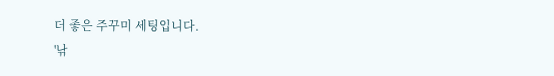더 좋은 주꾸미 세팅입니다.
'낚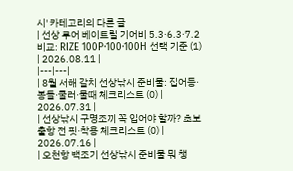시' 카테고리의 다른 글
| 선상 루어 베이트릴 기어비 5.3·6.3·7.2 비교: RIZE 100P·100·100H 선택 기준 (1) | 2026.08.11 |
|---|---|
| 8월 서해 갈치 선상낚시 준비물: 집어등·봉돌·쿨러·물때 체크리스트 (0) | 2026.07.31 |
| 선상낚시 구명조끼 꼭 입어야 할까? 초보 출항 전 핏·착용 체크리스트 (0) | 2026.07.16 |
| 오천항 백조기 선상낚시 준비물 뭐 챙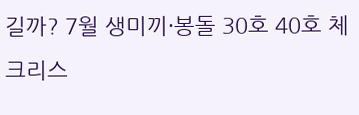길까? 7월 생미끼·봉돌 30호 40호 체크리스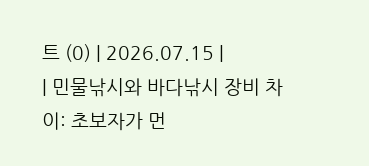트 (0) | 2026.07.15 |
| 민물낚시와 바다낚시 장비 차이: 초보자가 먼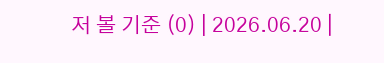저 볼 기준 (0) | 2026.06.20 |